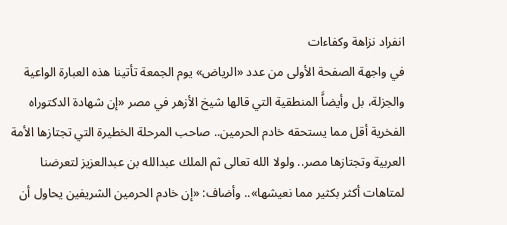انفراد نزاهة وكفاءات
في واجهة الصفحة الأولى من عدد «الرياض» يوم الجمعة تأتينا هذه العبارة الواعية والجزلة، بل وأيضاًَ المنطقية التي قالها شيخ الأزهر في مصر «إن شهادة الدكتوراه الفخرية أقل مما يستحقه خادم الحرمين.. صاحب المرحلة الخطيرة التي تجتازها الأمة العربية وتجتازها مصر.. ولولا الله تعالى ثم الملك عبدالله بن عبدالعزيز لتعرضنا لمتاهات أكثر بكثير مما نعيشها».. وأضاف: «إن خادم الحرمين الشريفين يحاول أن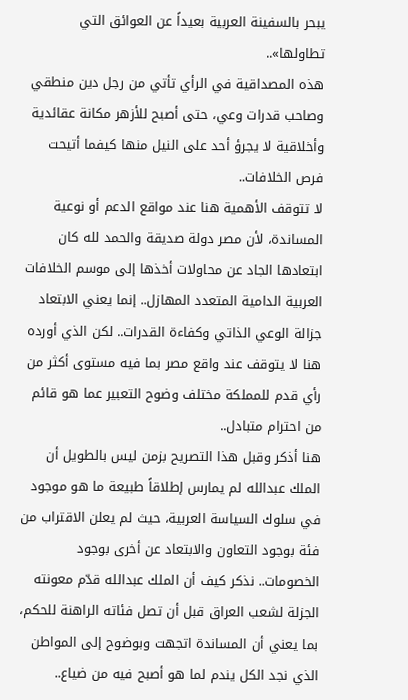يبحر بالسفينة العربية بعيداً عن العوائق التي تطاولها»..
هذه المصداقية في الرأي تأتي من رجل دين منطقي وصاحب قدرات وعي، حتى أصبح للأزهر مكانة عقائدية وأخلاقية لا يجرؤ أحد على النيل منها كيفما أتيحت فرص الخلافات..
لا تتوقف الأهمية هنا عند مواقع الدعم أو نوعية المساندة، لأن مصر دولة صديقة والحمد لله كان ابتعادها الجاد عن محاولات أخذها إلى موسم الخلافات العربية الدامية المتعدد المهازل.. إنما يعني الابتعاد جزالة الوعي الذاتي وكفاءة القدرات.. لكن الذي أورده هنا لا يتوقف عند واقع مصر بما فيه مستوى أكثر من رأي قدم للمملكة مختلف وضوح التعبير عما هو قائم من احترام متبادل..
هنا أذكر وقبل هذا التصريح بزمن ليس بالطويل أن الملك عبدالله لم يمارس إطلاقاً طبيعة ما هو موجود في سلوك السياسة العربية، حيث لم يعلن الاقتراب من فئة بوجود التعاون والابتعاد عن أخرى بوجود الخصومات.. نذكر كيف أن الملك عبدالله قدّم معونته الجزلة لشعب العراق قبل أن تصل فئاته الراهنة للحكم، بما يعني أن المساندة اتجهت وبوضوح إلى المواطن الذي نجد الكل يندم لما هو أصبح فيه من ضياع..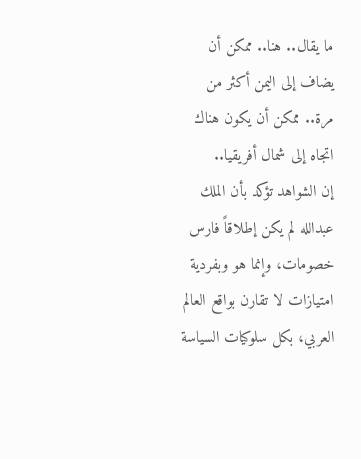ما يقال.. هنا.. ممكن أن يضاف إلى اليمن أكثر من مرة.. ممكن أن يكون هناك اتجاه إلى شمال أفريقيا..
إن الشواهد تؤكد بأن الملك عبدالله لم يكن إطلاقاً فارس خصومات، وإنما هو وبفردية امتيازات لا تقارن بواقع العالم العربي، بكل سلوكيات السياسة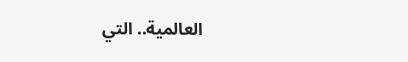العالمية.. التي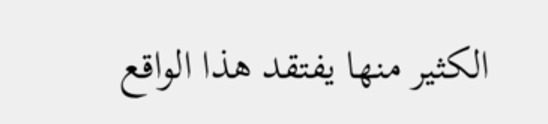الكثير منها يفتقد هذا الواقع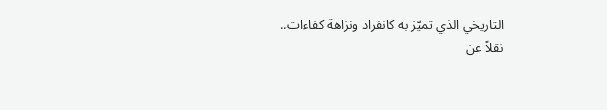التاريخي الذي تميّز به كانفراد ونزاهة كفاءات..
نقلاً عن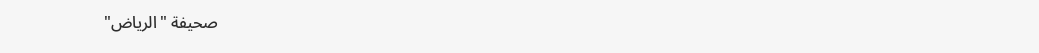صحيفة "الرياض"